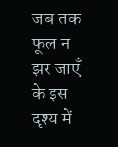जब तक फूल न झर जाएँ के इस दृश्य में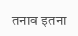तनाव इतना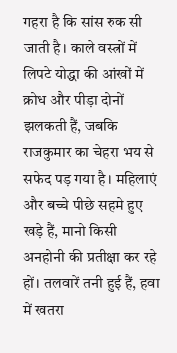गहरा है कि सांस रुक सी जाती है। काले वस्त्रों में लिपटे योद्धा की आंखों में क्रोध और पीड़ा दोनों झलकती हैं, जबकि राजकुमार का चेहरा भय से सफेद पड़ गया है। महिलाएं और बच्चे पीछे सहमे हुए खड़े हैं, मानो किसी अनहोनी की प्रतीक्षा कर रहे हों। तलवारें तनी हुई हैं, हवा में खतरा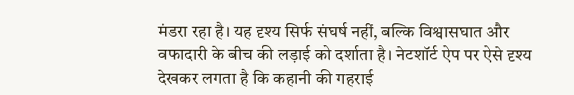मंडरा रहा है। यह दृश्य सिर्फ संघर्ष नहीं, बल्कि विश्वासघात और वफादारी के बीच की लड़ाई को दर्शाता है। नेटशॉर्ट ऐप पर ऐसे दृश्य देखकर लगता है कि कहानी की गहराई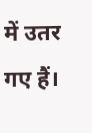में उतर गए हैं।